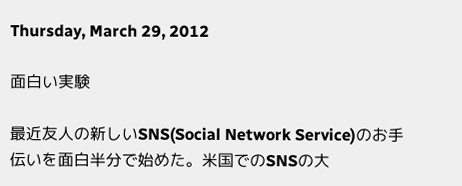Thursday, March 29, 2012

面白い実験

最近友人の新しいSNS(Social Network Service)のお手伝いを面白半分で始めた。米国でのSNSの大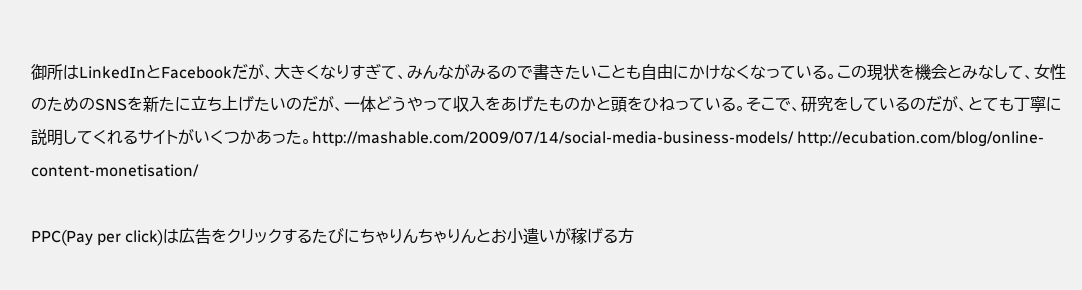御所はLinkedInとFacebookだが、大きくなりすぎて、みんながみるので書きたいことも自由にかけなくなっている。この現状を機会とみなして、女性のためのSNSを新たに立ち上げたいのだが、一体どうやって収入をあげたものかと頭をひねっている。そこで、研究をしているのだが、とても丁寧に説明してくれるサイトがいくつかあった。http://mashable.com/2009/07/14/social-media-business-models/ http://ecubation.com/blog/online-content-monetisation/

PPC(Pay per click)は広告をクリックするたびにちゃりんちゃりんとお小遣いが稼げる方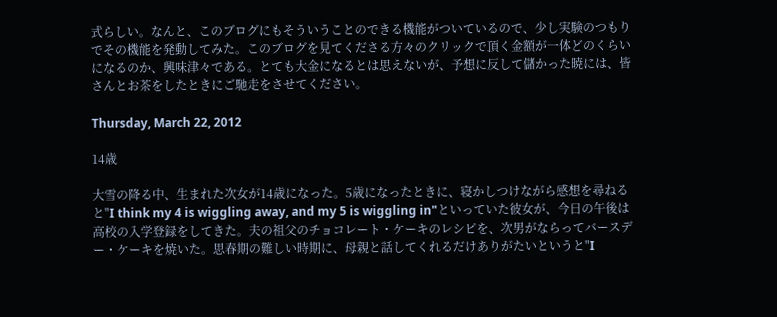式らしい。なんと、このブログにもそういうことのできる機能がついているので、少し実験のつもりでその機能を発動してみた。このブログを見てくださる方々のクリックで頂く金額が一体どのくらいになるのか、興味津々である。とても大金になるとは思えないが、予想に反して儲かった暁には、皆さんとお茶をしたときにご馳走をさせてください。

Thursday, March 22, 2012

14歳

大雪の降る中、生まれた次女が14歳になった。5歳になったときに、寝かしつけながら感想を尋ねると"I think my 4 is wiggling away, and my 5 is wiggling in"といっていた彼女が、今日の午後は高校の入学登録をしてきた。夫の祖父のチョコレート・ケーキのレシピを、次男がならってバースデー・ケーキを焼いた。思春期の難しい時期に、母親と話してくれるだけありがたいというと"I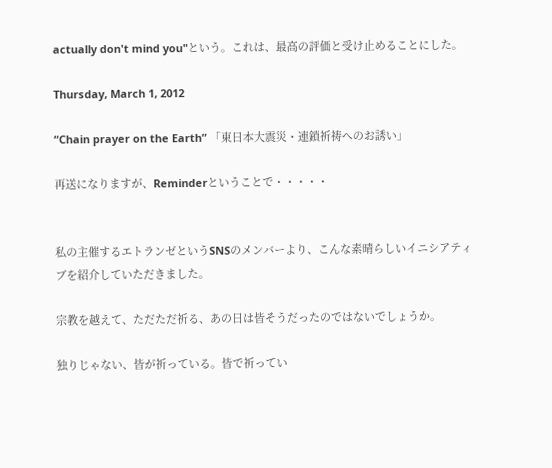actually don't mind you"という。これは、最高の評価と受け止めることにした。

Thursday, March 1, 2012

“Chain prayer on the Earth” 「東日本大震災・連鎖祈祷へのお誘い」

再送になりますが、Reminderということで・・・・・


私の主催するエトランゼというSNSのメンバーより、こんな素晴らしいイニシアティブを紹介していただきました。

宗教を越えて、ただただ祈る、あの日は皆そうだったのではないでしょうか。

独りじゃない、皆が祈っている。皆で祈ってい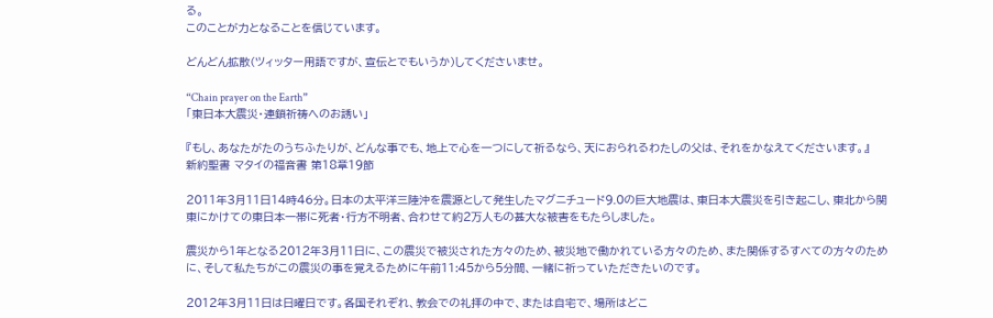る。
このことが力となることを信じています。

どんどん拡散(ツィッター用語ですが、宣伝とでもいうか)してくださいませ。

“Chain prayer on the Earth”
「東日本大震災・連鎖祈祷へのお誘い」

『もし、あなたがたのうちふたりが、どんな事でも、地上で心を一つにして祈るなら、天におられるわたしの父は、それをかなえてくださいます。』
新約聖書 マタイの福音書 第18章19節

2011年3月11日14時46分。日本の太平洋三陸沖を震源として発生したマグニチュード9.0の巨大地震は、東日本大震災を引き起こし、東北から関東にかけての東日本一帯に死者・行方不明者、合わせて約2万人もの甚大な被害をもたらしました。

震災から1年となる2012年3月11日に、この震災で被災された方々のため、被災地で働かれている方々のため、また関係するすべての方々のために、そして私たちがこの震災の事を覚えるために午前11:45から5分間、一緒に祈っていただきたいのです。

2012年3月11日は日曜日です。各国それぞれ、教会での礼拝の中で、または自宅で、場所はどこ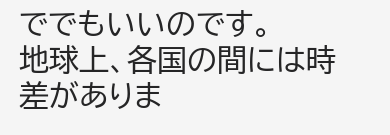ででもいいのです。
地球上、各国の間には時差がありま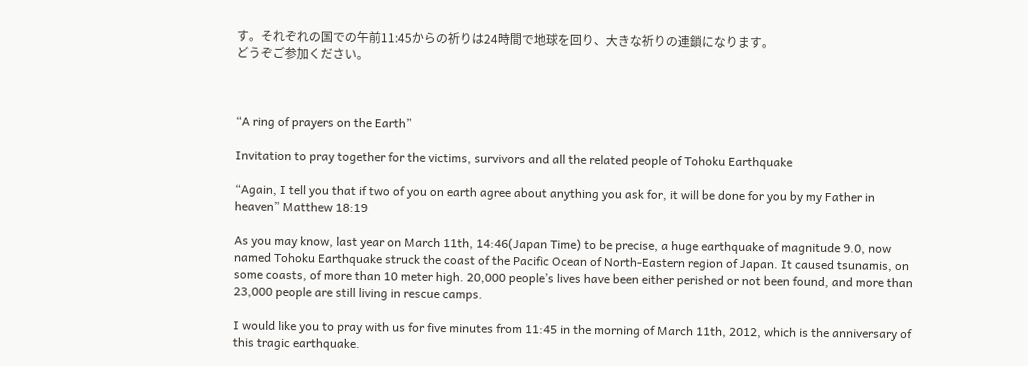す。それぞれの国での午前11:45からの祈りは24時間で地球を回り、大きな祈りの連鎖になります。
どうぞご参加ください。



“A ring of prayers on the Earth”

Invitation to pray together for the victims, survivors and all the related people of Tohoku Earthquake

“Again, I tell you that if two of you on earth agree about anything you ask for, it will be done for you by my Father in heaven” Matthew 18:19

As you may know, last year on March 11th, 14:46(Japan Time) to be precise, a huge earthquake of magnitude 9.0, now named Tohoku Earthquake struck the coast of the Pacific Ocean of North-Eastern region of Japan. It caused tsunamis, on some coasts, of more than 10 meter high. 20,000 people’s lives have been either perished or not been found, and more than 23,000 people are still living in rescue camps.

I would like you to pray with us for five minutes from 11:45 in the morning of March 11th, 2012, which is the anniversary of this tragic earthquake.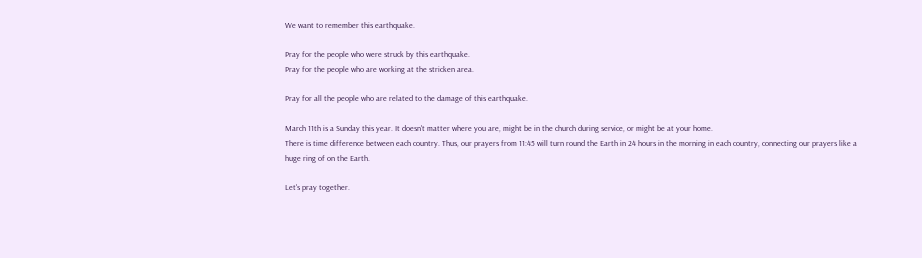We want to remember this earthquake.

Pray for the people who were struck by this earthquake.
Pray for the people who are working at the stricken area.

Pray for all the people who are related to the damage of this earthquake.

March 11th is a Sunday this year. It doesn't matter where you are, might be in the church during service, or might be at your home.
There is time difference between each country. Thus, our prayers from 11:45 will turn round the Earth in 24 hours in the morning in each country, connecting our prayers like a huge ring of on the Earth.

Let's pray together.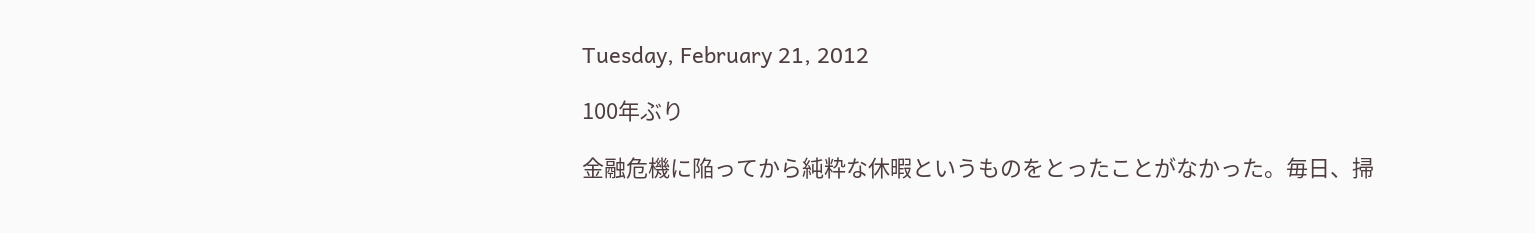Tuesday, February 21, 2012

100年ぶり

金融危機に陥ってから純粋な休暇というものをとったことがなかった。毎日、掃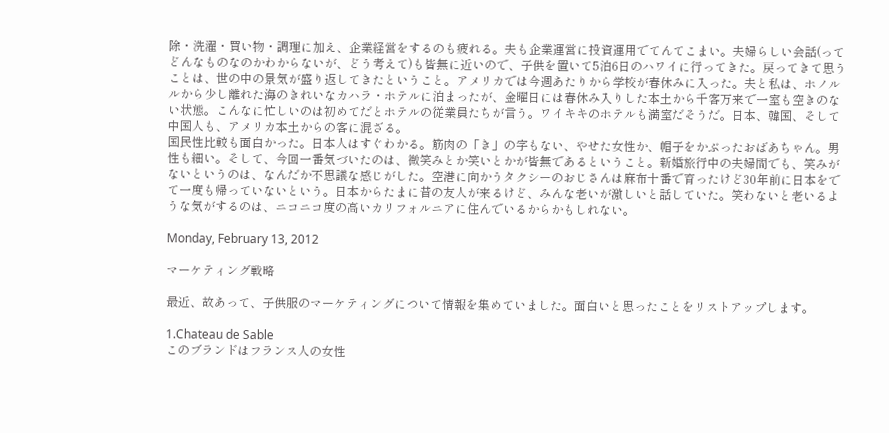除・洗濯・買い物・調理に加え、企業経営をするのも疲れる。夫も企業運営に投資運用でてんてこまい。夫婦らしい会話(ってどんなものなのかわからないが、どう考えて)も皆無に近いので、子供を置いて5泊6日のハワイに行ってきた。戻ってきて思うことは、世の中の景気が盛り返してきたということ。アメリカでは今週あたりから学校が春休みに入った。夫と私は、ホノルルから少し離れた海のきれいなカハラ・ホテルに泊まったが、金曜日には春休み入りした本土から千客万来で一室も空きのない状態。こんなに忙しいのは初めてだとホテルの従業員たちが言う。ワイキキのホテルも満室だそうだ。日本、韓国、そして中国人も、アメリカ本土からの客に混ざる。
国民性比較も面白かった。日本人はすぐわかる。筋肉の「き」の字もない、やせた女性か、帽子をかぶったおばあちゃん。男性も細い。そして、今回一番気づいたのは、微笑みとか笑いとかが皆無であるということ。新婚旅行中の夫婦間でも、笑みがないというのは、なんだか不思議な感じがした。空港に向かうタクシーのおじさんは麻布十番で育ったけど30年前に日本をでて一度も帰っていないという。日本からたまに昔の友人が来るけど、みんな老いが激しいと話していた。笑わないと老いるような気がするのは、ニコニコ度の高いカリフォルニアに住んでいるからかもしれない。

Monday, February 13, 2012

マーケティング戦略

最近、故あって、子供服のマーケティングについて情報を集めていました。面白いと思ったことをリストアップします。

1.Chateau de Sable
このブランドはフランス人の女性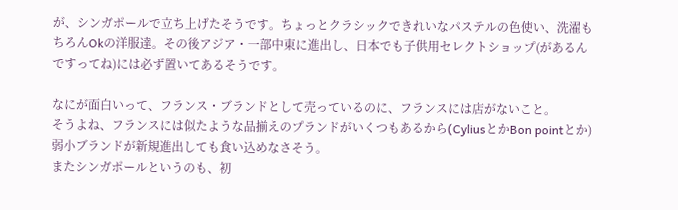が、シンガポールで立ち上げたそうです。ちょっとクラシックできれいなパステルの色使い、洗濯もちろんOkの洋服達。その後アジア・一部中東に進出し、日本でも子供用セレクトショップ(があるんですってね)には必ず置いてあるそうです。

なにが面白いって、フランス・ブランドとして売っているのに、フランスには店がないこと。
そうよね、フランスには似たような品揃えのプランドがいくつもあるから(CyliusとかBon pointとか)弱小ブランドが新規進出しても食い込めなさそう。
またシンガポールというのも、初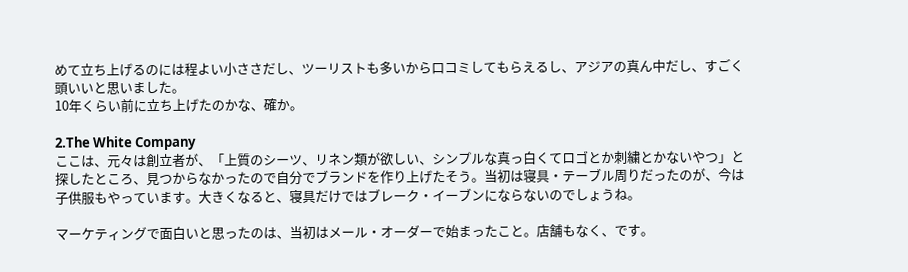めて立ち上げるのには程よい小ささだし、ツーリストも多いから口コミしてもらえるし、アジアの真ん中だし、すごく頭いいと思いました。
10年くらい前に立ち上げたのかな、確か。

2.The White Company
ここは、元々は創立者が、「上質のシーツ、リネン類が欲しい、シンプルな真っ白くてロゴとか刺繍とかないやつ」と探したところ、見つからなかったので自分でブランドを作り上げたそう。当初は寝具・テーブル周りだったのが、今は子供服もやっています。大きくなると、寝具だけではブレーク・イーブンにならないのでしょうね。

マーケティングで面白いと思ったのは、当初はメール・オーダーで始まったこと。店舗もなく、です。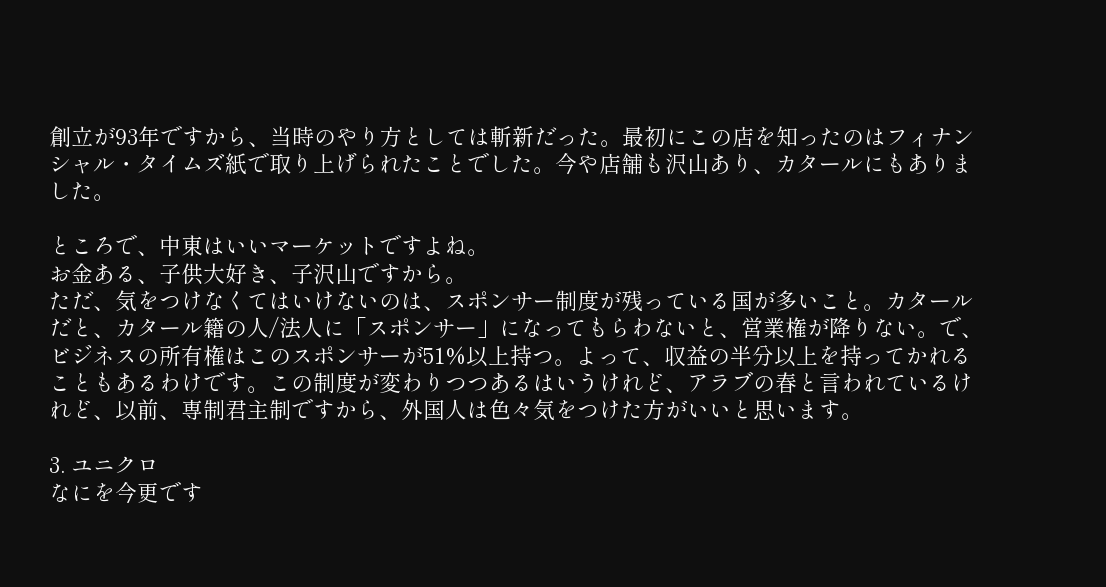創立が93年ですから、当時のやり方としては斬新だった。最初にこの店を知ったのはフィナンシャル・タイムズ紙で取り上げられたことでした。今や店舗も沢山あり、カタールにもありました。

ところで、中東はいいマーケットですよね。
お金ある、子供大好き、子沢山ですから。
ただ、気をつけなくてはいけないのは、スポンサー制度が残っている国が多いこと。カタールだと、カタール籍の人/法人に「スポンサー」になってもらわないと、営業権が降りない。で、ビジネスの所有権はこのスポンサーが51%以上持つ。よって、収益の半分以上を持ってかれることもあるわけです。この制度が変わりつつあるはいうけれど、アラブの春と言われているけれど、以前、専制君主制ですから、外国人は色々気をつけた方がいいと思います。

3. ユニクロ
なにを今更です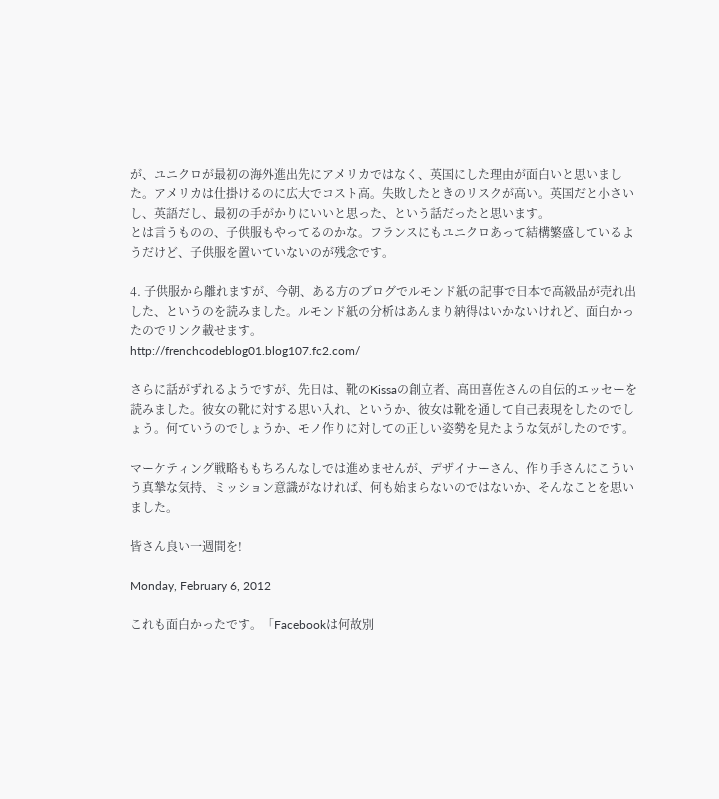が、ユニクロが最初の海外進出先にアメリカではなく、英国にした理由が面白いと思いました。アメリカは仕掛けるのに広大でコスト高。失敗したときのリスクが高い。英国だと小さいし、英語だし、最初の手がかりにいいと思った、という話だったと思います。
とは言うものの、子供服もやってるのかな。フランスにもユニクロあって結構繁盛しているようだけど、子供服を置いていないのが残念です。

4. 子供服から離れますが、今朝、ある方のブログでルモンド紙の記事で日本で高級品が売れ出した、というのを読みました。ルモンド紙の分析はあんまり納得はいかないけれど、面白かったのでリンク載せます。
http://frenchcodeblog01.blog107.fc2.com/

さらに話がずれるようですが、先日は、靴のKissaの創立者、高田喜佐さんの自伝的エッセーを読みました。彼女の靴に対する思い入れ、というか、彼女は靴を通して自己表現をしたのでしょう。何ていうのでしょうか、モノ作りに対しての正しい姿勢を見たような気がしたのです。

マーケティング戦略ももちろんなしでは進めませんが、デザイナーさん、作り手さんにこういう真摯な気持、ミッション意識がなければ、何も始まらないのではないか、そんなことを思いました。

皆さん良い一週間を!

Monday, February 6, 2012

これも面白かったです。「Facebookは何故別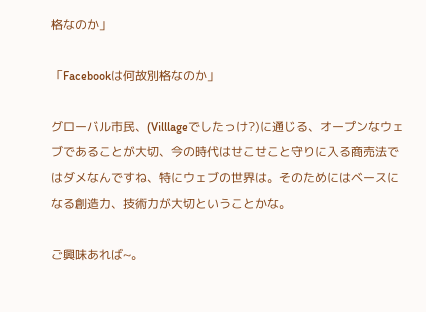格なのか」

「Facebookは何故別格なのか」

グローバル市民、(Villlageでしたっけ?)に通じる、オープンなウェブであることが大切、今の時代はせこせこと守りに入る商売法ではダメなんですね、特にウェブの世界は。そのためにはベースになる創造力、技術力が大切ということかな。

ご興味あれば~。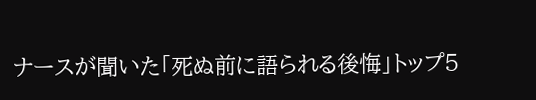ナースが聞いた「死ぬ前に語られる後悔」トップ5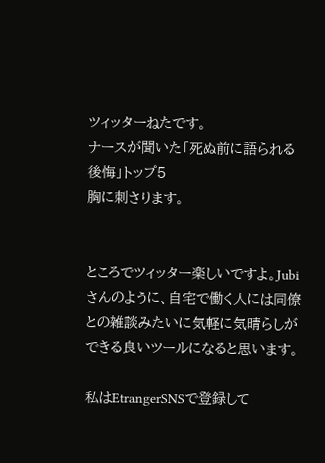ツィッターねたです。
ナースが聞いた「死ぬ前に語られる後悔」トップ5
胸に刺さります。


ところでツィッター楽しいですよ。Jubiさんのように、自宅で働く人には同僚との雑談みたいに気軽に気晴らしができる良いツールになると思います。

私はEtrangerSNSで登録して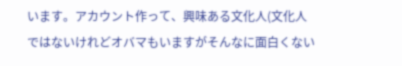います。アカウント作って、興味ある文化人(文化人ではないけれどオバマもいますがそんなに面白くない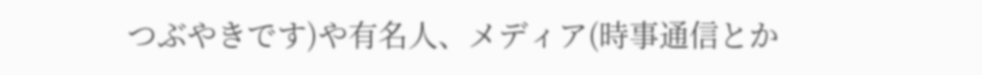つぶやきです)や有名人、メディア(時事通信とか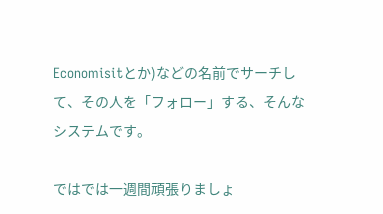Economisitとか)などの名前でサーチして、その人を「フォロー」する、そんなシステムです。

ではでは一週間頑張りましょ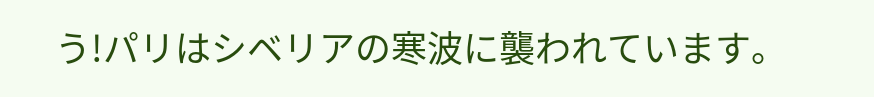う!パリはシベリアの寒波に襲われています。